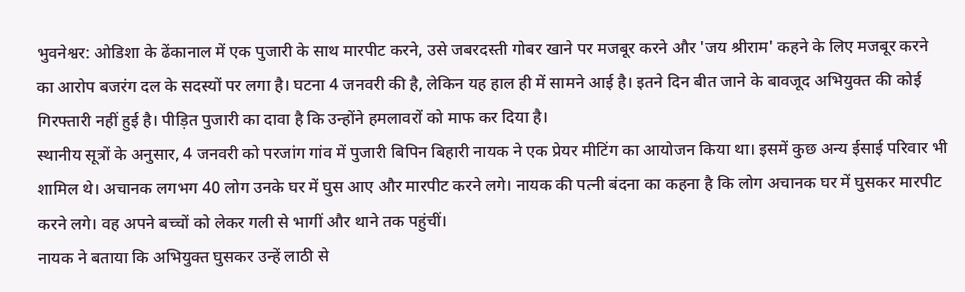भुवनेश्वर: ओडिशा के ढेंकानाल में एक पुजारी के साथ मारपीट करने, उसे जबरदस्ती गोबर खाने पर मजबूर करने और 'जय श्रीराम' कहने के लिए मजबूर करने का आरोप बजरंग दल के सदस्यों पर लगा है। घटना 4 जनवरी की है, लेकिन यह हाल ही में सामने आई है। इतने दिन बीत जाने के बावजूद अभियुक्त की कोई गिरफ्तारी नहीं हुई है। पीड़ित पुजारी का दावा है कि उन्होंने हमलावरों को माफ कर दिया है।
स्थानीय सूत्रों के अनुसार, 4 जनवरी को परजांग गांव में पुजारी बिपिन बिहारी नायक ने एक प्रेयर मीटिंग का आयोजन किया था। इसमें कुछ अन्य ईसाई परिवार भी शामिल थे। अचानक लगभग 40 लोग उनके घर में घुस आए और मारपीट करने लगे। नायक की पत्नी बंदना का कहना है कि लोग अचानक घर में घुसकर मारपीट करने लगे। वह अपने बच्चों को लेकर गली से भागीं और थाने तक पहुंचीं।
नायक ने बताया कि अभियुक्त घुसकर उन्हें लाठी से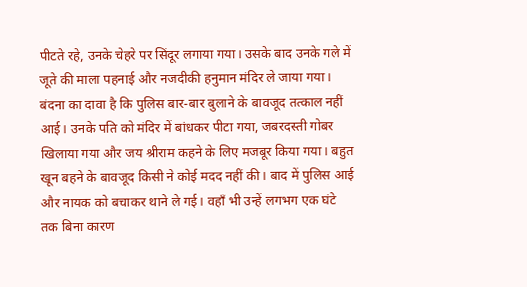पीटते रहे, उनके चेहरे पर सिंदूर लगाया गया। उसके बाद उनके गले में जूते की माला पहनाई और नजदीकी हनुमान मंदिर ले जाया गया। बंदना का दावा है कि पुलिस बार-बार बुलाने के बावजूद तत्काल नहीं आई। उनके पति को मंदिर में बांधकर पीटा गया, जबरदस्ती गोबर खिलाया गया और जय श्रीराम कहने के लिए मजबूर किया गया। बहुत खून बहने के बावजूद किसी ने कोई मदद नहीं की। बाद में पुलिस आई और नायक को बचाकर थाने ले गई। वहाँ भी उन्हें लगभग एक घंटे तक बिना कारण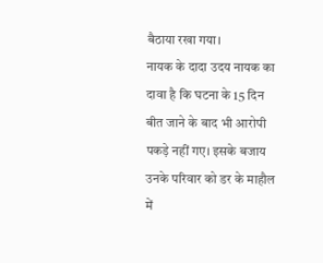बैठाया रखा गया।
नायक के दादा उदय नायक का दावा है कि घटना के 15 दिन बीत जाने के बाद भी आरोपी पकड़े नहीं गए। इसके बजाय उनके परिवार को डर के माहौल में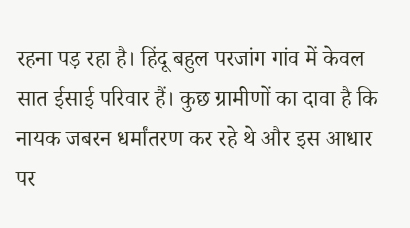रहना पड़ रहा है। हिंदू बहुल परजांग गांव में केवल सात ईसाई परिवार हैं। कुछ ग्रामीणों का दावा है कि नायक जबरन धर्मांतरण कर रहे थे और इस आधार पर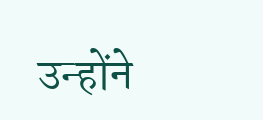उन्होंने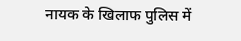नायक के खिलाफ पुलिस में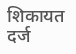शिकायत दर्ज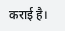कराई है।